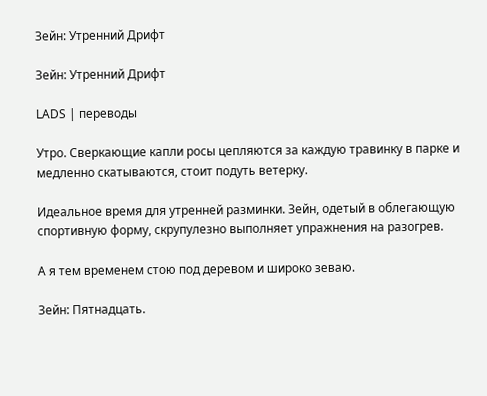Зейн: Утренний Дрифт

Зейн: Утренний Дрифт

LADS | переводы

Утро. Сверкающие капли росы цепляются за каждую травинку в парке и медленно скатываются, стоит подуть ветерку.

Идеальное время для утренней разминки. Зейн, одетый в облегающую спортивную форму, скрупулезно выполняет упражнения на разогрев.

А я тем временем стою под деревом и широко зеваю.

Зейн: Пятнадцать.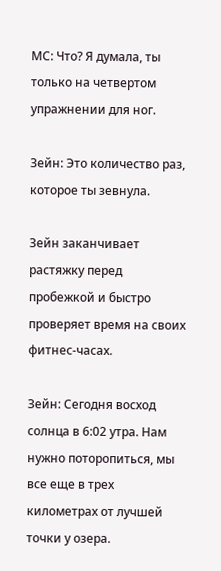МС: Что? Я думала, ты только на четвертом упражнении для ног.

Зейн: Это количество раз, которое ты зевнула.

Зейн заканчивает растяжку перед пробежкой и быстро проверяет время на своих фитнес-часах.

Зейн: Сегодня восход солнца в 6:02 утра. Нам нужно поторопиться, мы все еще в трех километрах от лучшей точки у озера.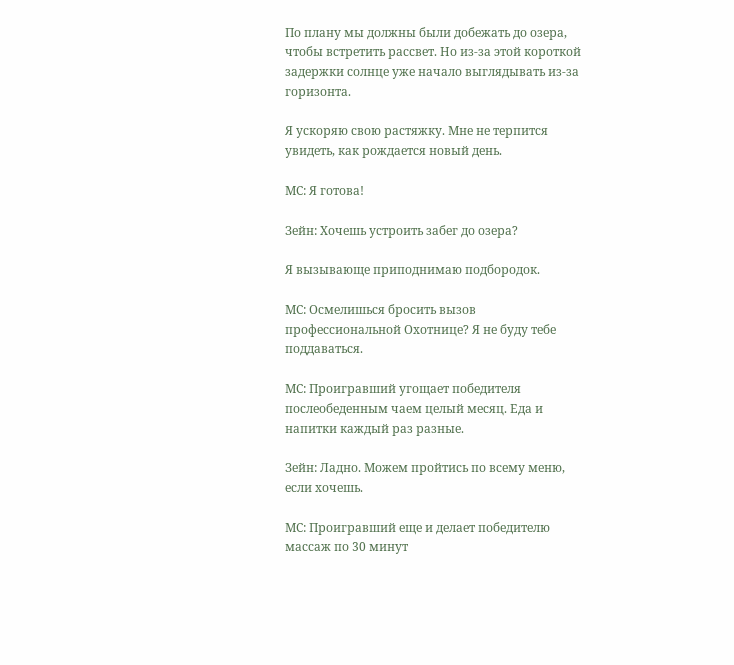По плану мы должны были добежать до озера, чтобы встретить рассвет. Но из-за этой короткой задержки солнце уже начало выглядывать из-за горизонта.

Я ускоряю свою растяжку. Мне не терпится увидеть, как рождается новый день.

МС: Я готова!

Зейн: Хочешь устроить забег до озера?

Я вызывающе приподнимаю подбородок.

МС: Осмелишься бросить вызов профессиональной Охотнице? Я не буду тебе поддаваться.

МС: Проигравший угощает победителя послеобеденным чаем целый месяц. Еда и напитки каждый раз разные.

Зейн: Ладно. Можем пройтись по всему меню, если хочешь.

МС: Проигравший еще и делает победителю массаж по 30 минут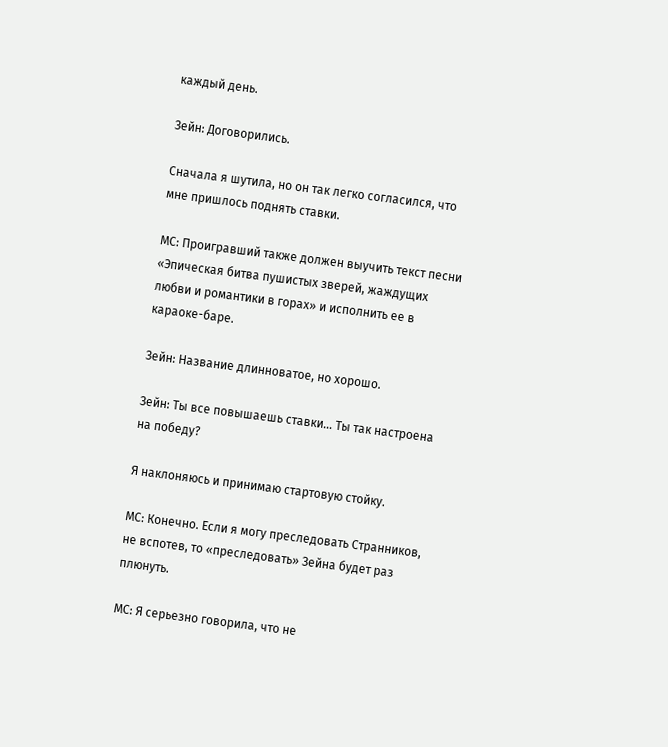каждый день.

Зейн: Договорились.

Сначала я шутила, но он так легко согласился, что мне пришлось поднять ставки.

МС: Проигравший также должен выучить текст песни «Эпическая битва пушистых зверей, жаждущих любви и романтики в горах» и исполнить ее в караоке-баре.

Зейн: Название длинноватое, но хорошо.

Зейн: Ты все повышаешь ставки… Ты так настроена на победу?

Я наклоняюсь и принимаю стартовую стойку.

МС: Конечно. Если я могу преследовать Странников, не вспотев, то «преследовать» Зейна будет раз плюнуть.

МС: Я серьезно говорила, что не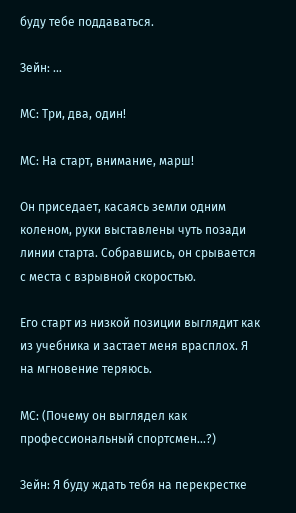буду тебе поддаваться.

Зейн: …

МС: Три, два, один!

МС: На старт, внимание, марш!

Он приседает, касаясь земли одним коленом, руки выставлены чуть позади линии старта. Собравшись, он срывается с места с взрывной скоростью.

Его старт из низкой позиции выглядит как из учебника и застает меня врасплох. Я на мгновение теряюсь.

МС: (Почему он выглядел как профессиональный спортсмен…?)

Зейн: Я буду ждать тебя на перекрестке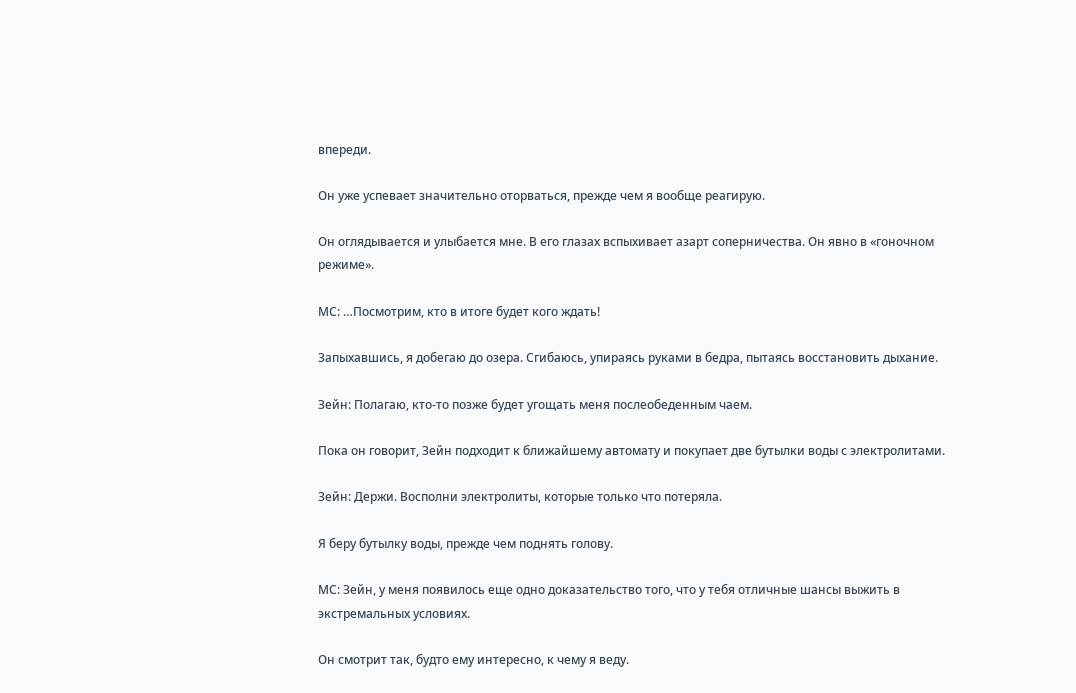впереди.

Он уже успевает значительно оторваться, прежде чем я вообще реагирую.

Он оглядывается и улыбается мне. В его глазах вспыхивает азарт соперничества. Он явно в «гоночном режиме».

МС: …Посмотрим, кто в итоге будет кого ждать!

Запыхавшись, я добегаю до озера. Сгибаюсь, упираясь руками в бедра, пытаясь восстановить дыхание.

Зейн: Полагаю, кто-то позже будет угощать меня послеобеденным чаем.

Пока он говорит, Зейн подходит к ближайшему автомату и покупает две бутылки воды с электролитами.

Зейн: Держи. Восполни электролиты, которые только что потеряла.

Я беру бутылку воды, прежде чем поднять голову.

МС: Зейн, у меня появилось еще одно доказательство того, что у тебя отличные шансы выжить в экстремальных условиях.

Он смотрит так, будто ему интересно, к чему я веду.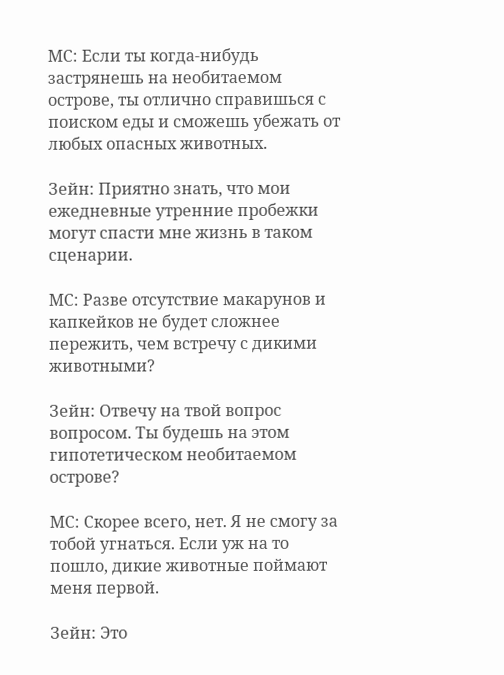МС: Если ты когда-нибудь застрянешь на необитаемом острове, ты отлично справишься с поиском еды и сможешь убежать от любых опасных животных.

Зейн: Приятно знать, что мои ежедневные утренние пробежки могут спасти мне жизнь в таком сценарии.

МС: Разве отсутствие макарунов и капкейков не будет сложнее пережить, чем встречу с дикими животными?

Зейн: Отвечу на твой вопрос вопросом. Ты будешь на этом гипотетическом необитаемом острове?

МС: Скорее всего, нет. Я не смогу за тобой угнаться. Если уж на то пошло, дикие животные поймают меня первой.

Зейн: Это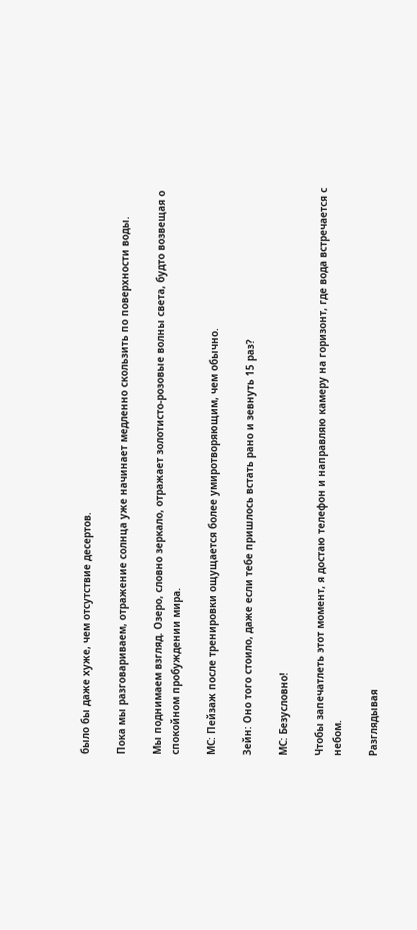было бы даже хуже, чем отсутствие десертов.

Пока мы разговариваем, отражение солнца уже начинает медленно скользить по поверхности воды.

Мы поднимаем взгляд. Озеро, словно зеркало, отражает золотисто-розовые волны света, будто возвещая о спокойном пробуждении мира.

МС: Пейзаж после тренировки ощущается более умиротворяющим, чем обычно.

Зейн: Оно того стоило, даже если тебе пришлось встать рано и зевнуть 15 раз?

МС: Безусловно!

Чтобы запечатлеть этот момент, я достаю телефон и направляю камеру на горизонт, где вода встречается с небом.

Разглядывая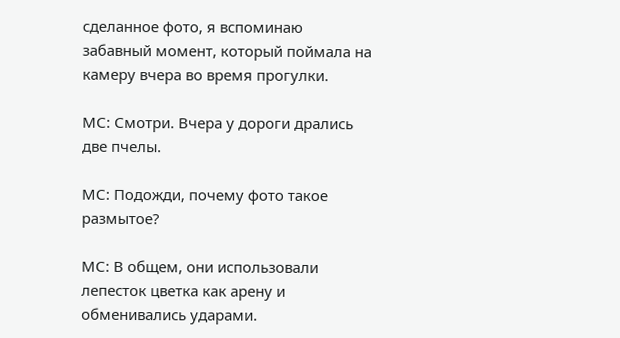сделанное фото, я вспоминаю забавный момент, который поймала на камеру вчера во время прогулки.

МС: Смотри. Вчера у дороги дрались две пчелы.

МС: Подожди, почему фото такое размытое?

МС: В общем, они использовали лепесток цветка как арену и обменивались ударами.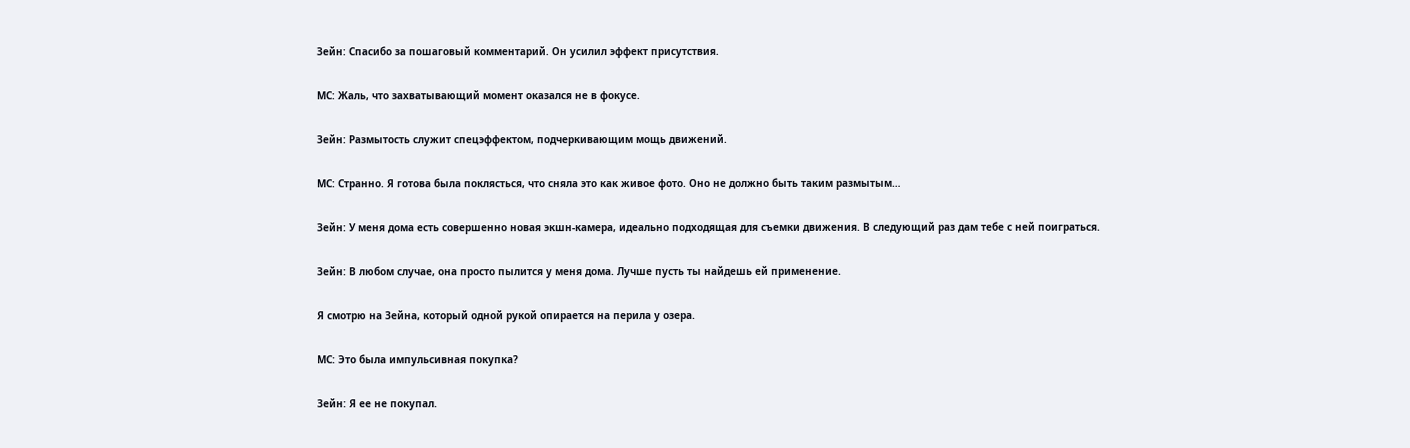Зейн: Спасибо за пошаговый комментарий. Он усилил эффект присутствия.

МС: Жаль, что захватывающий момент оказался не в фокусе.

Зейн: Размытость служит спецэффектом, подчеркивающим мощь движений.

МС: Странно. Я готова была поклясться, что сняла это как живое фото. Оно не должно быть таким размытым…

Зейн: У меня дома есть совершенно новая экшн-камера, идеально подходящая для съемки движения. В следующий раз дам тебе с ней поиграться.

Зейн: В любом случае, она просто пылится у меня дома. Лучше пусть ты найдешь ей применение.

Я смотрю на Зейна, который одной рукой опирается на перила у озера.

МС: Это была импульсивная покупка?

Зейн: Я ее не покупал.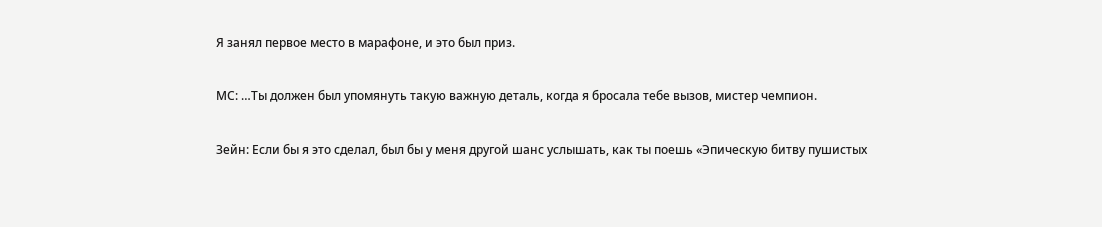Я занял первое место в марафоне, и это был приз.

МС: …Ты должен был упомянуть такую важную деталь, когда я бросала тебе вызов, мистер чемпион.

Зейн: Если бы я это сделал, был бы у меня другой шанс услышать, как ты поешь «Эпическую битву пушистых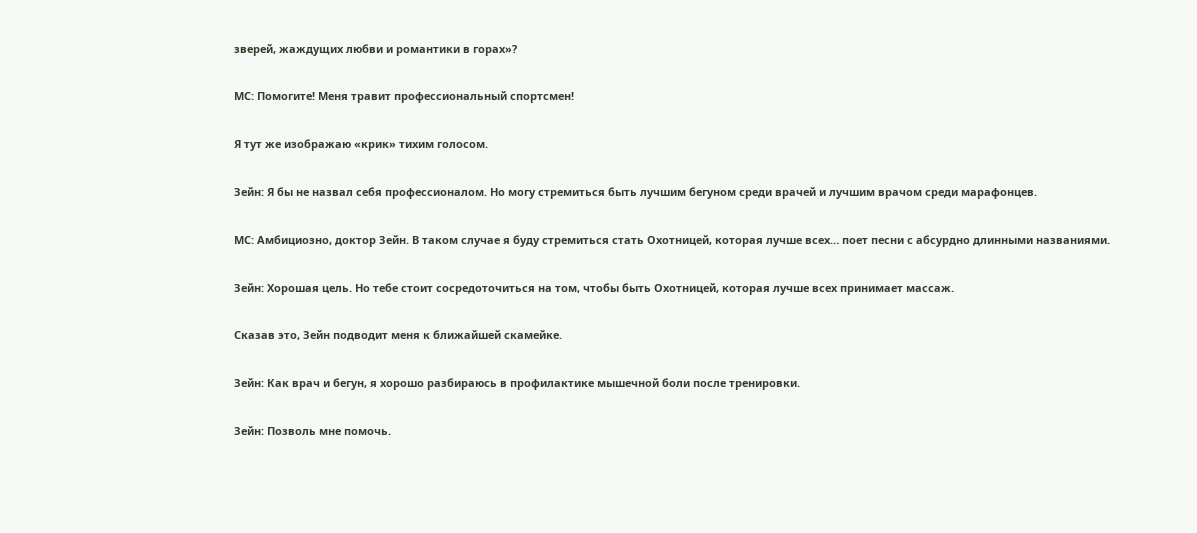зверей, жаждущих любви и романтики в горах»?

МС: Помогите! Меня травит профессиональный спортсмен!

Я тут же изображаю «крик» тихим голосом.

Зейн: Я бы не назвал себя профессионалом. Но могу стремиться быть лучшим бегуном среди врачей и лучшим врачом среди марафонцев.

МС: Амбициозно, доктор Зейн. В таком случае я буду стремиться стать Охотницей, которая лучше всех… поет песни с абсурдно длинными названиями.

Зейн: Хорошая цель. Но тебе стоит сосредоточиться на том, чтобы быть Охотницей, которая лучше всех принимает массаж.

Сказав это, Зейн подводит меня к ближайшей скамейке.

Зейн: Как врач и бегун, я хорошо разбираюсь в профилактике мышечной боли после тренировки.

Зейн: Позволь мне помочь.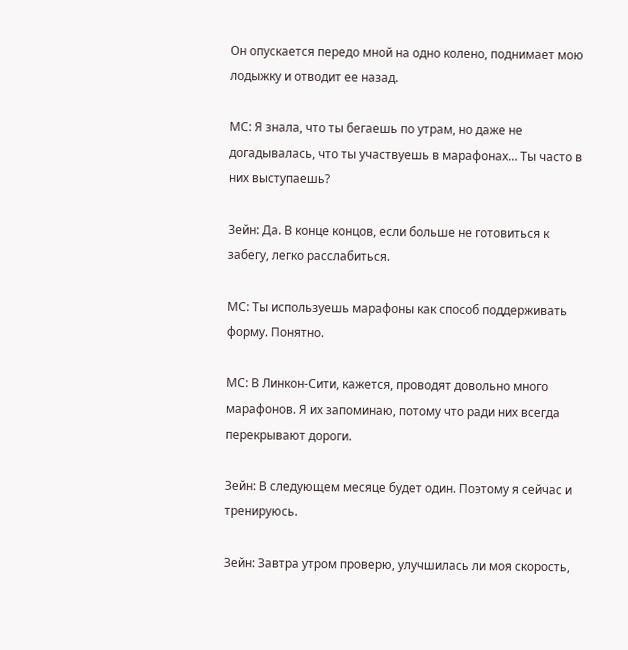Он опускается передо мной на одно колено, поднимает мою лодыжку и отводит ее назад.

МС: Я знала, что ты бегаешь по утрам, но даже не догадывалась, что ты участвуешь в марафонах… Ты часто в них выступаешь?

Зейн: Да. В конце концов, если больше не готовиться к забегу, легко расслабиться.

МС: Ты используешь марафоны как способ поддерживать форму. Понятно.

МС: В Линкон-Сити, кажется, проводят довольно много марафонов. Я их запоминаю, потому что ради них всегда перекрывают дороги.

Зейн: В следующем месяце будет один. Поэтому я сейчас и тренируюсь.

Зейн: Завтра утром проверю, улучшилась ли моя скорость,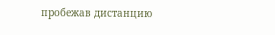пробежав дистанцию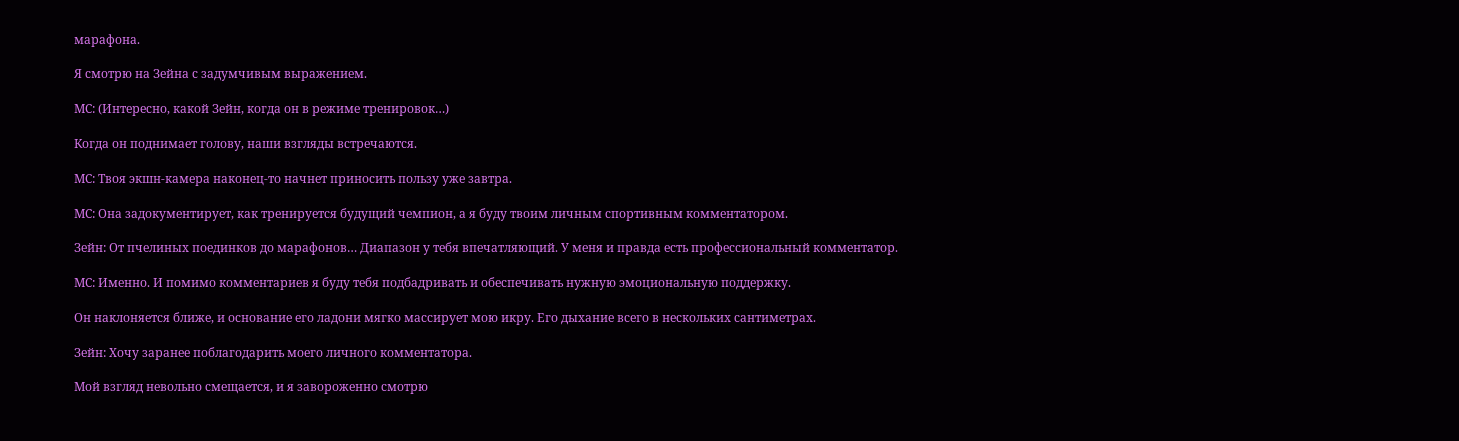марафона.

Я смотрю на Зейна с задумчивым выражением.

МС: (Интересно, какой Зейн, когда он в режиме тренировок…)

Когда он поднимает голову, наши взгляды встречаются.

МС: Твоя экшн-камера наконец-то начнет приносить пользу уже завтра.

МС: Она задокументирует, как тренируется будущий чемпион, а я буду твоим личным спортивным комментатором.

Зейн: От пчелиных поединков до марафонов… Диапазон у тебя впечатляющий. У меня и правда есть профессиональный комментатор.

МС: Именно. И помимо комментариев я буду тебя подбадривать и обеспечивать нужную эмоциональную поддержку.

Он наклоняется ближе, и основание его ладони мягко массирует мою икру. Его дыхание всего в нескольких сантиметрах.

Зейн: Хочу заранее поблагодарить моего личного комментатора.

Мой взгляд невольно смещается, и я завороженно смотрю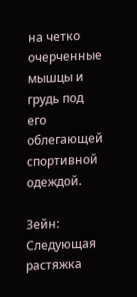на четко очерченные мышцы и грудь под его облегающей спортивной одеждой.

Зейн: Следующая растяжка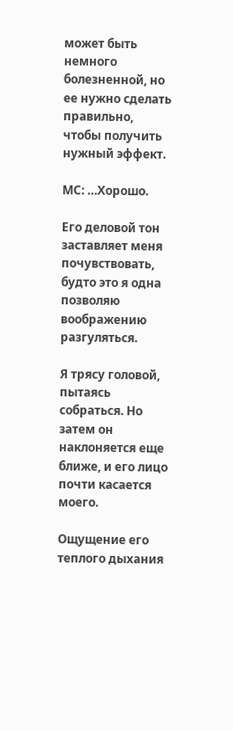может быть немного болезненной, но ее нужно сделать правильно, чтобы получить нужный эффект.

МС: …Хорошо.

Его деловой тон заставляет меня почувствовать, будто это я одна позволяю воображению разгуляться.

Я трясу головой, пытаясь собраться. Но затем он наклоняется еще ближе, и его лицо почти касается моего.

Ощущение его теплого дыхания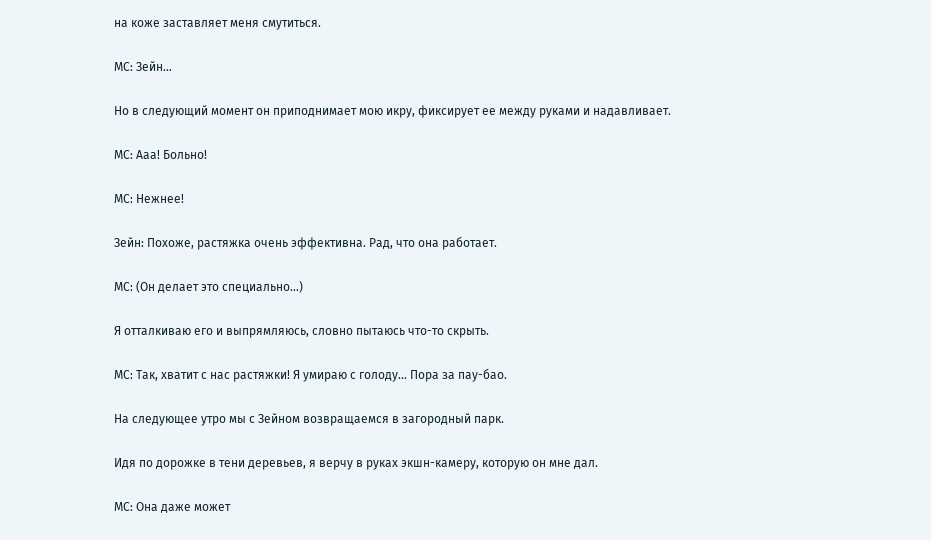на коже заставляет меня смутиться.

МС: Зейн…

Но в следующий момент он приподнимает мою икру, фиксирует ее между руками и надавливает.

МС: Ааа! Больно!

МС: Нежнее!

Зейн: Похоже, растяжка очень эффективна. Рад, что она работает.

МС: (Он делает это специально…)

Я отталкиваю его и выпрямляюсь, словно пытаюсь что-то скрыть.

МС: Так, хватит с нас растяжки! Я умираю с голоду… Пора за пау-бао.

На следующее утро мы с Зейном возвращаемся в загородный парк.

Идя по дорожке в тени деревьев, я верчу в руках экшн-камеру, которую он мне дал.

МС: Она даже может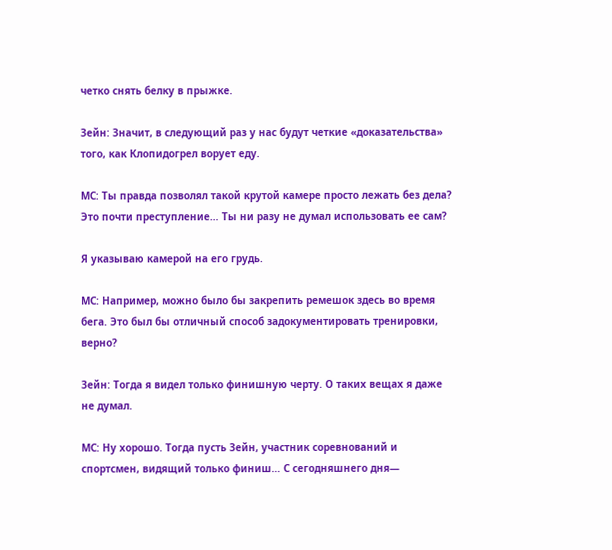четко снять белку в прыжке.

Зейн: Значит, в следующий раз у нас будут четкие «доказательства» того, как Клопидогрел ворует еду.

МС: Ты правда позволял такой крутой камере просто лежать без дела? Это почти преступление… Ты ни разу не думал использовать ее сам?

Я указываю камерой на его грудь.

МС: Например, можно было бы закрепить ремешок здесь во время бега. Это был бы отличный способ задокументировать тренировки, верно?

Зейн: Тогда я видел только финишную черту. О таких вещах я даже не думал.

МС: Ну хорошо. Тогда пусть Зейн, участник соревнований и спортсмен, видящий только финиш… С сегодняшнего дня—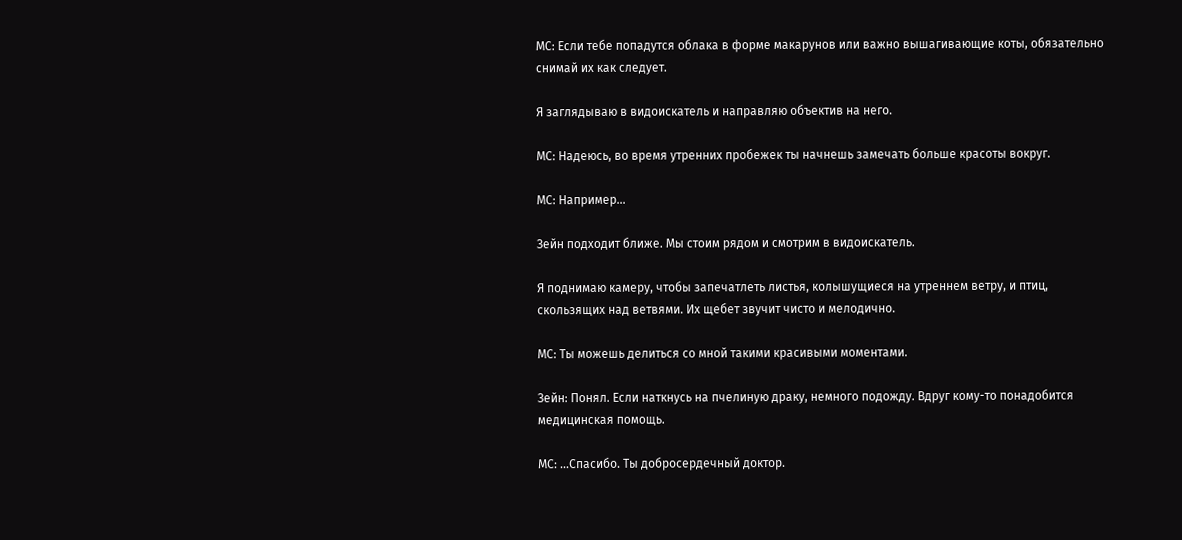МС: Если тебе попадутся облака в форме макарунов или важно вышагивающие коты, обязательно снимай их как следует.

Я заглядываю в видоискатель и направляю объектив на него.

МС: Надеюсь, во время утренних пробежек ты начнешь замечать больше красоты вокруг.

МС: Например…

Зейн подходит ближе. Мы стоим рядом и смотрим в видоискатель.

Я поднимаю камеру, чтобы запечатлеть листья, колышущиеся на утреннем ветру, и птиц, скользящих над ветвями. Их щебет звучит чисто и мелодично.

МС: Ты можешь делиться со мной такими красивыми моментами.

Зейн: Понял. Если наткнусь на пчелиную драку, немного подожду. Вдруг кому-то понадобится медицинская помощь.

МС: …Спасибо. Ты добросердечный доктор.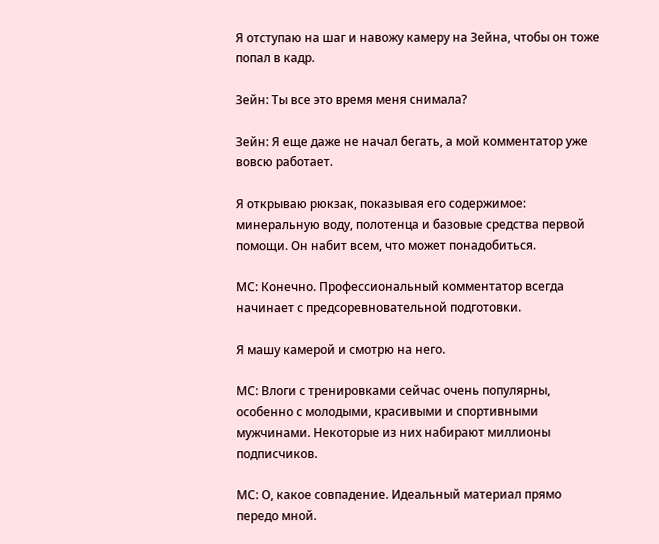Я отступаю на шаг и навожу камеру на Зейна, чтобы он тоже попал в кадр.

Зейн: Ты все это время меня снимала?

Зейн: Я еще даже не начал бегать, а мой комментатор уже вовсю работает.

Я открываю рюкзак, показывая его содержимое: минеральную воду, полотенца и базовые средства первой помощи. Он набит всем, что может понадобиться.

МС: Конечно. Профессиональный комментатор всегда начинает с предсоревновательной подготовки.

Я машу камерой и смотрю на него.

МС: Влоги с тренировками сейчас очень популярны, особенно с молодыми, красивыми и спортивными мужчинами. Некоторые из них набирают миллионы подписчиков.

МС: О, какое совпадение. Идеальный материал прямо передо мной.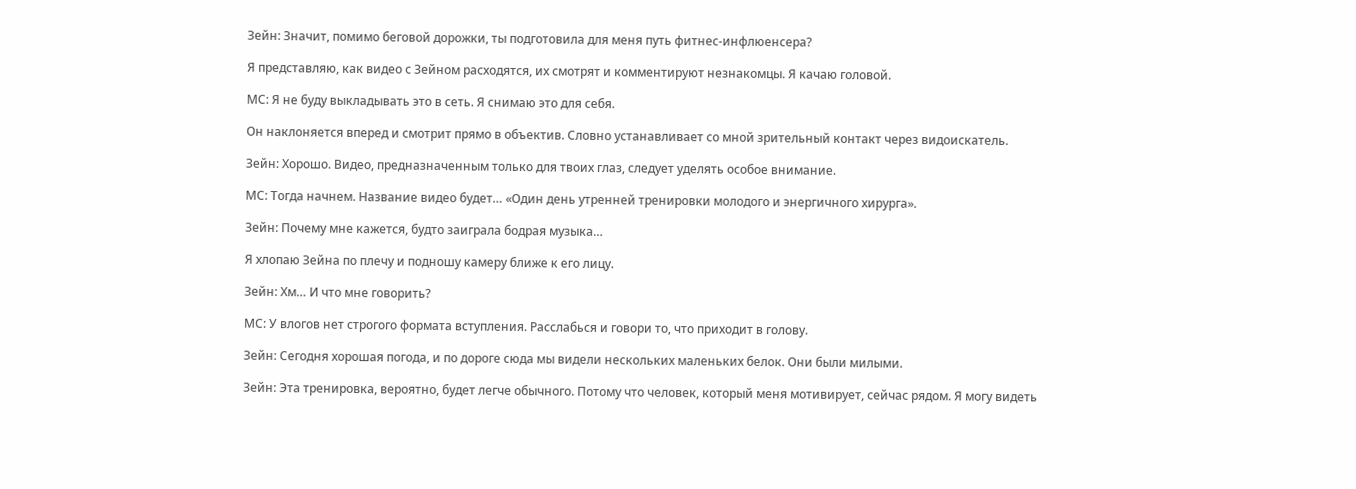Зейн: Значит, помимо беговой дорожки, ты подготовила для меня путь фитнес-инфлюенсера?

Я представляю, как видео с Зейном расходятся, их смотрят и комментируют незнакомцы. Я качаю головой.

МС: Я не буду выкладывать это в сеть. Я снимаю это для себя.

Он наклоняется вперед и смотрит прямо в объектив. Словно устанавливает со мной зрительный контакт через видоискатель.

Зейн: Хорошо. Видео, предназначенным только для твоих глаз, следует уделять особое внимание.

МС: Тогда начнем. Название видео будет… «Один день утренней тренировки молодого и энергичного хирурга».

Зейн: Почему мне кажется, будто заиграла бодрая музыка…

Я хлопаю Зейна по плечу и подношу камеру ближе к его лицу.

Зейн: Хм… И что мне говорить?

МС: У влогов нет строгого формата вступления. Расслабься и говори то, что приходит в голову.

Зейн: Сегодня хорошая погода, и по дороге сюда мы видели нескольких маленьких белок. Они были милыми.

Зейн: Эта тренировка, вероятно, будет легче обычного. Потому что человек, который меня мотивирует, сейчас рядом. Я могу видеть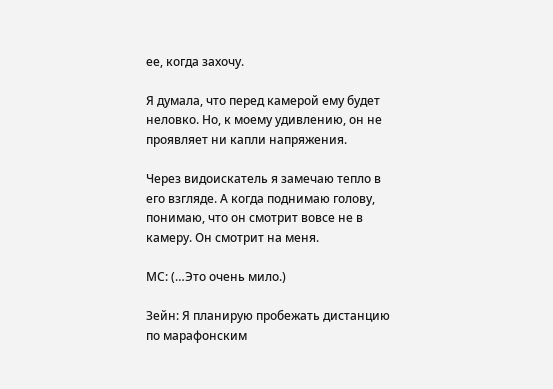ее, когда захочу.

Я думала, что перед камерой ему будет неловко. Но, к моему удивлению, он не проявляет ни капли напряжения.

Через видоискатель я замечаю тепло в его взгляде. А когда поднимаю голову, понимаю, что он смотрит вовсе не в камеру. Он смотрит на меня.

МС: (…Это очень мило.)

Зейн: Я планирую пробежать дистанцию по марафонским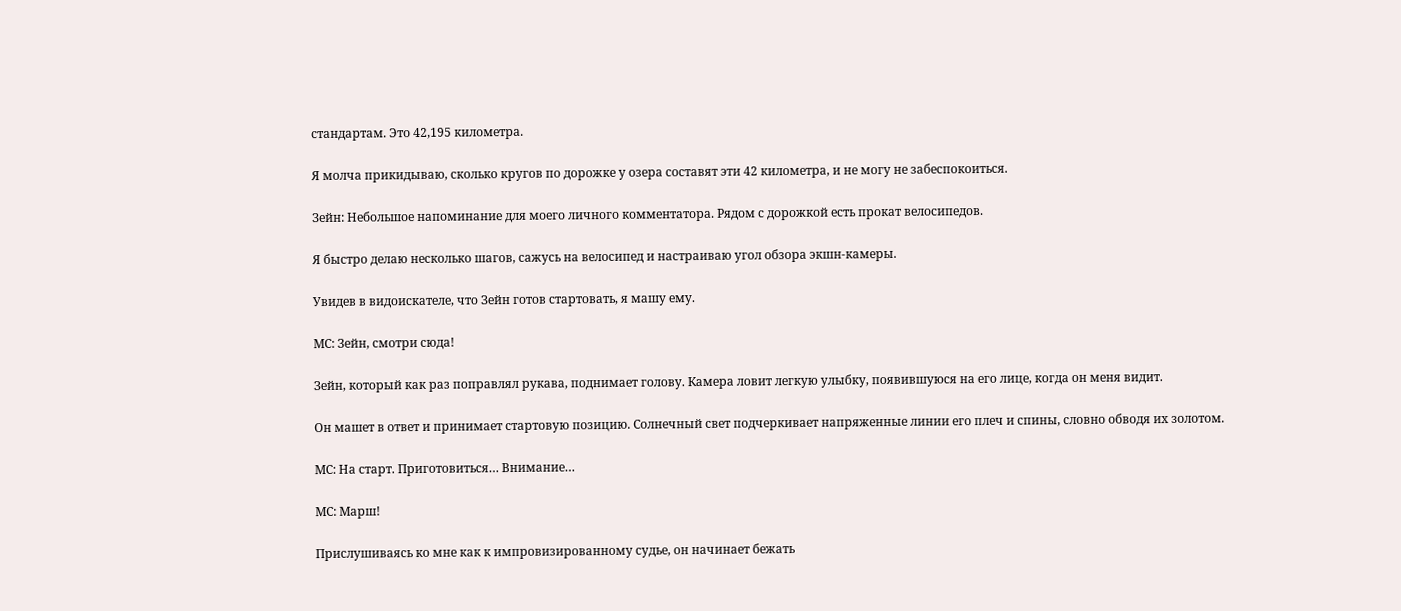стандартам. Это 42,195 километра.

Я молча прикидываю, сколько кругов по дорожке у озера составят эти 42 километра, и не могу не забеспокоиться.

Зейн: Небольшое напоминание для моего личного комментатора. Рядом с дорожкой есть прокат велосипедов.

Я быстро делаю несколько шагов, сажусь на велосипед и настраиваю угол обзора экшн-камеры.

Увидев в видоискателе, что Зейн готов стартовать, я машу ему.

МС: Зейн, смотри сюда!

Зейн, который как раз поправлял рукава, поднимает голову. Камера ловит легкую улыбку, появившуюся на его лице, когда он меня видит.

Он машет в ответ и принимает стартовую позицию. Солнечный свет подчеркивает напряженные линии его плеч и спины, словно обводя их золотом.

МС: На старт. Приготовиться… Внимание…

МС: Марш!

Прислушиваясь ко мне как к импровизированному судье, он начинает бежать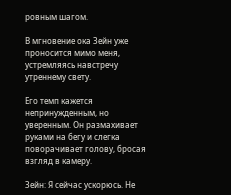ровным шагом.

В мгновение ока Зейн уже проносится мимо меня, устремляясь навстречу утреннему свету.

Его темп кажется непринужденным, но уверенным. Он размахивает руками на бегу и слегка поворачивает голову, бросая взгляд в камеру.

Зейн: Я сейчас ускорюсь. Не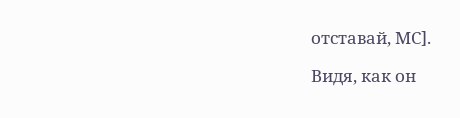отставай, МС].

Видя, как он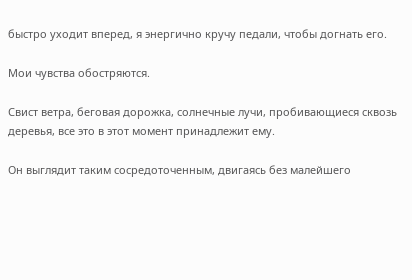быстро уходит вперед, я энергично кручу педали, чтобы догнать его.

Мои чувства обостряются.

Свист ветра, беговая дорожка, солнечные лучи, пробивающиеся сквозь деревья, все это в этот момент принадлежит ему.

Он выглядит таким сосредоточенным, двигаясь без малейшего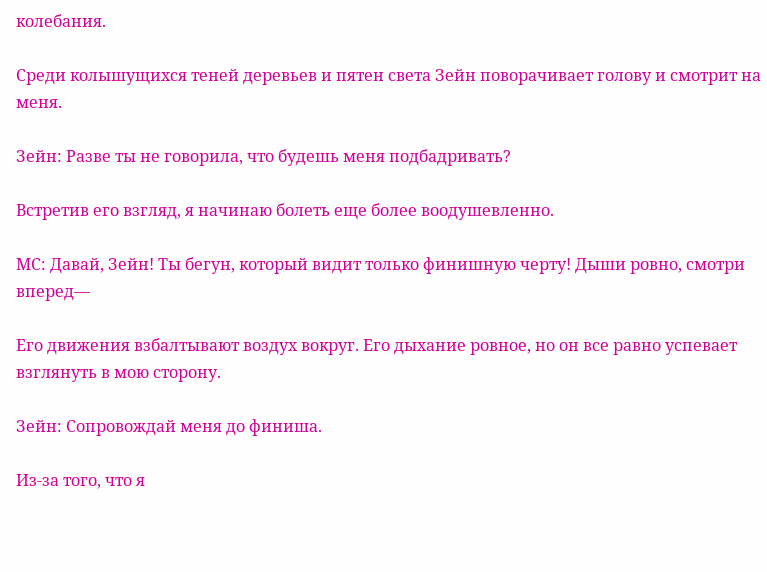колебания.

Среди колышущихся теней деревьев и пятен света Зейн поворачивает голову и смотрит на меня.

Зейн: Разве ты не говорила, что будешь меня подбадривать?

Встретив его взгляд, я начинаю болеть еще более воодушевленно.

МС: Давай, Зейн! Ты бегун, который видит только финишную черту! Дыши ровно, смотри вперед—

Его движения взбалтывают воздух вокруг. Его дыхание ровное, но он все равно успевает взглянуть в мою сторону.

Зейн: Сопровождай меня до финиша.

Из-за того, что я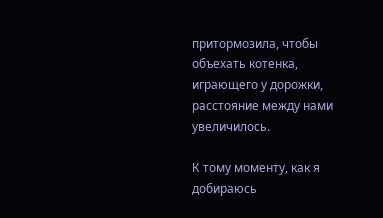притормозила, чтобы объехать котенка, играющего у дорожки, расстояние между нами увеличилось.

К тому моменту, как я добираюсь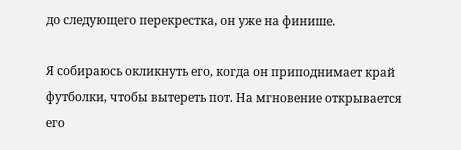до следующего перекрестка, он уже на финише.

Я собираюсь окликнуть его, когда он приподнимает край футболки, чтобы вытереть пот. На мгновение открывается его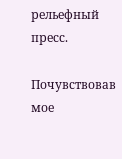рельефный пресс.

Почувствовав мое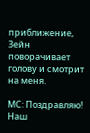приближение, Зейн поворачивает голову и смотрит на меня.

МС: Поздравляю! Наш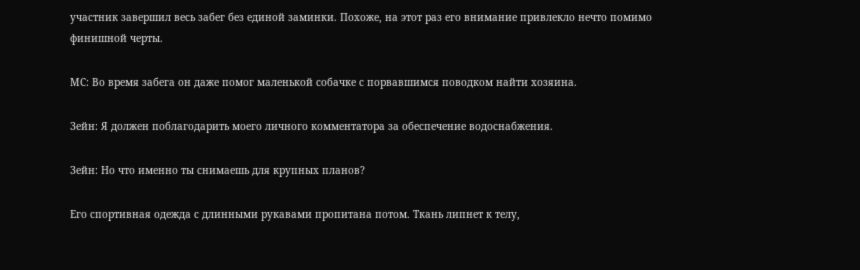участник завершил весь забег без единой заминки. Похоже, на этот раз его внимание привлекло нечто помимо финишной черты.

МС: Во время забега он даже помог маленькой собачке с порвавшимся поводком найти хозяина.

Зейн: Я должен поблагодарить моего личного комментатора за обеспечение водоснабжения.

Зейн: Но что именно ты снимаешь для крупных планов?

Его спортивная одежда с длинными рукавами пропитана потом. Ткань липнет к телу,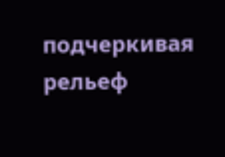подчеркивая рельеф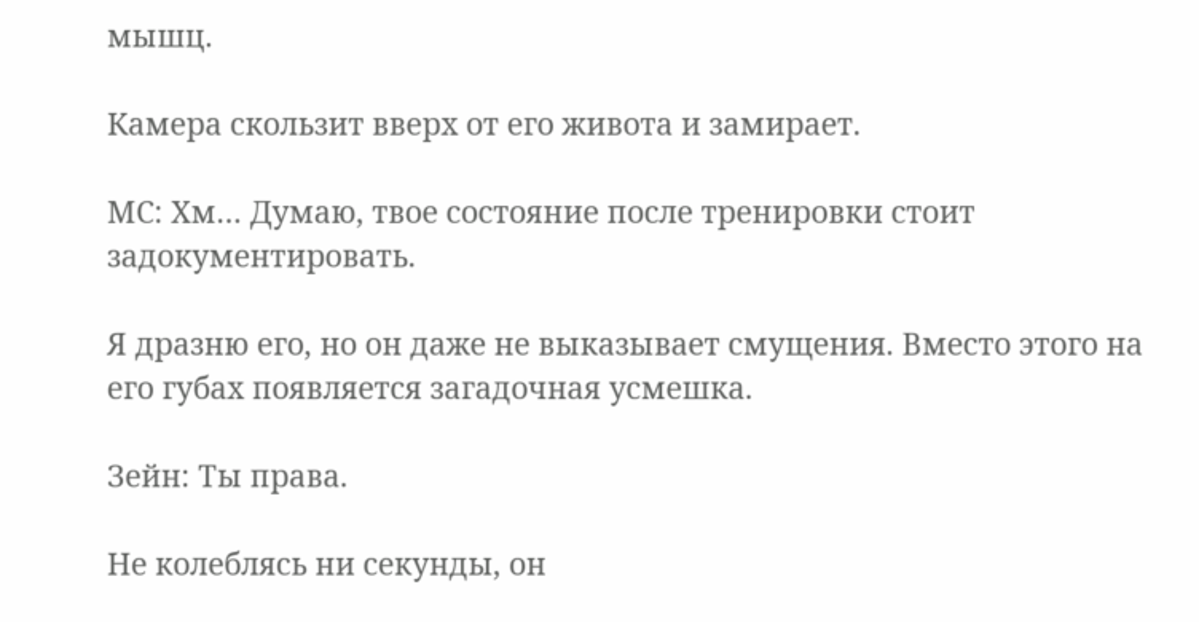мышц.

Камера скользит вверх от его живота и замирает.

МС: Хм… Думаю, твое состояние после тренировки стоит задокументировать.

Я дразню его, но он даже не выказывает смущения. Вместо этого на его губах появляется загадочная усмешка.

Зейн: Ты права.

Не колеблясь ни секунды, он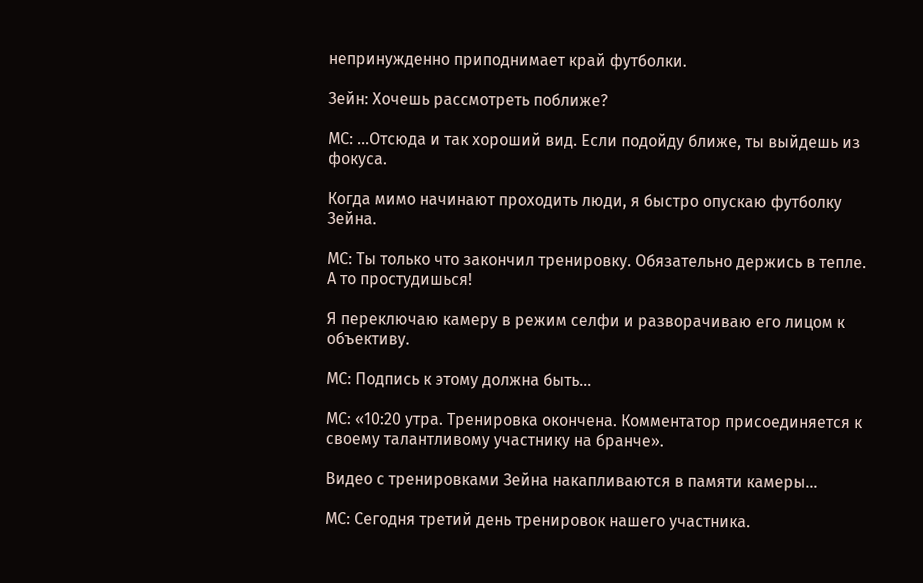непринужденно приподнимает край футболки.

Зейн: Хочешь рассмотреть поближе?

МС: …Отсюда и так хороший вид. Если подойду ближе, ты выйдешь из фокуса.

Когда мимо начинают проходить люди, я быстро опускаю футболку Зейна.

МС: Ты только что закончил тренировку. Обязательно держись в тепле. А то простудишься!

Я переключаю камеру в режим селфи и разворачиваю его лицом к объективу.

МС: Подпись к этому должна быть…

МС: «10:20 утра. Тренировка окончена. Комментатор присоединяется к своему талантливому участнику на бранче».

Видео с тренировками Зейна накапливаются в памяти камеры…

МС: Сегодня третий день тренировок нашего участника.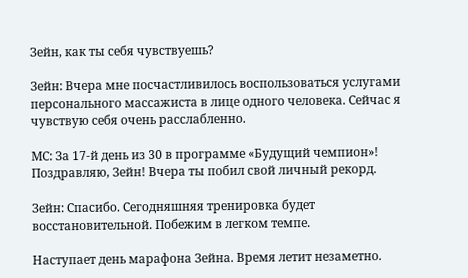Зейн, как ты себя чувствуешь?

Зейн: Вчера мне посчастливилось воспользоваться услугами персонального массажиста в лице одного человека. Сейчас я чувствую себя очень расслабленно.

МС: За 17-й день из 30 в программе «Будущий чемпион»! Поздравляю, Зейн! Вчера ты побил свой личный рекорд.

Зейн: Спасибо. Сегодняшняя тренировка будет восстановительной. Побежим в легком темпе.

Наступает день марафона Зейна. Время летит незаметно.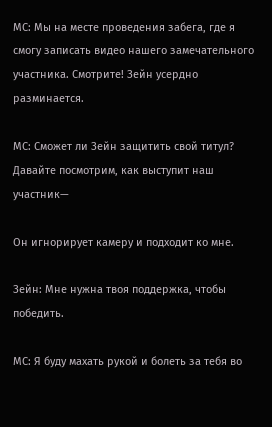МС: Мы на месте проведения забега, где я смогу записать видео нашего замечательного участника. Смотрите! Зейн усердно разминается.

МС: Сможет ли Зейн защитить свой титул? Давайте посмотрим, как выступит наш участник—

Он игнорирует камеру и подходит ко мне.

Зейн: Мне нужна твоя поддержка, чтобы победить.

МС: Я буду махать рукой и болеть за тебя во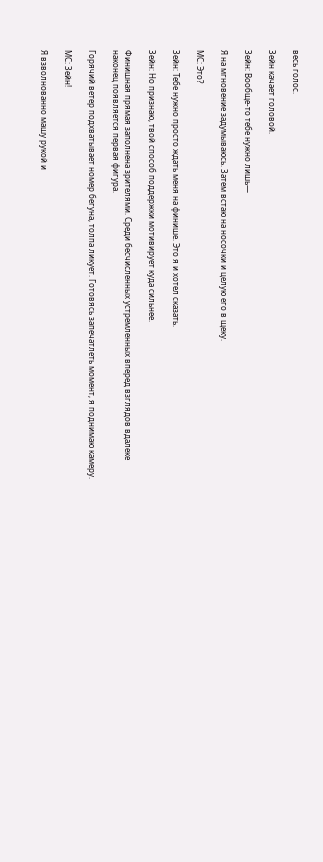весь голос.

Зейн качает головой.

Зейн: Вообще-то тебе нужно лишь—

Я на мгновение задумываюсь. Затем встаю на носочки и целую его в щеку.

МС: Это?

Зейн: Тебе нужно просто ждать меня на финише. Это я и хотел сказать.

Зейн: Но признаю, твой способ поддержки мотивирует куда сильнее.

Финишная прямая заполнена зрителями. Среди бесчисленных устремленных вперед взглядов вдалеке наконец появляется первая фигура.

Горячий ветер подхватывает номер бегуна, толпа ликует. Готовясь запечатлеть момент, я поднимаю камеру.

МС: Зейн!

Я взволнованно машу рукой и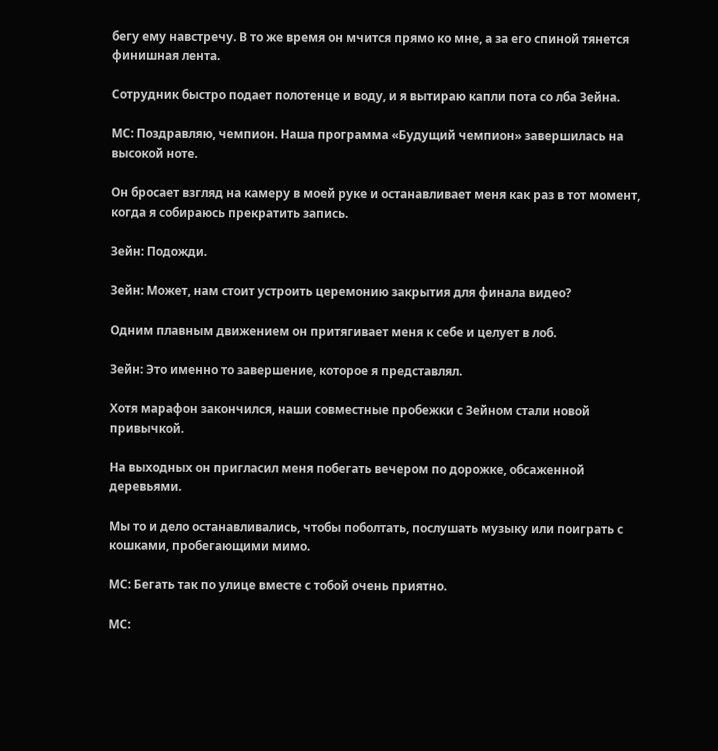бегу ему навстречу. В то же время он мчится прямо ко мне, а за его спиной тянется финишная лента.

Сотрудник быстро подает полотенце и воду, и я вытираю капли пота со лба Зейна.

МС: Поздравляю, чемпион. Наша программа «Будущий чемпион» завершилась на высокой ноте.

Он бросает взгляд на камеру в моей руке и останавливает меня как раз в тот момент, когда я собираюсь прекратить запись.

Зейн: Подожди.

Зейн: Может, нам стоит устроить церемонию закрытия для финала видео?

Одним плавным движением он притягивает меня к себе и целует в лоб.

Зейн: Это именно то завершение, которое я представлял.

Хотя марафон закончился, наши совместные пробежки с Зейном стали новой привычкой.

На выходных он пригласил меня побегать вечером по дорожке, обсаженной деревьями.

Мы то и дело останавливались, чтобы поболтать, послушать музыку или поиграть с кошками, пробегающими мимо.

МС: Бегать так по улице вместе с тобой очень приятно.

МС: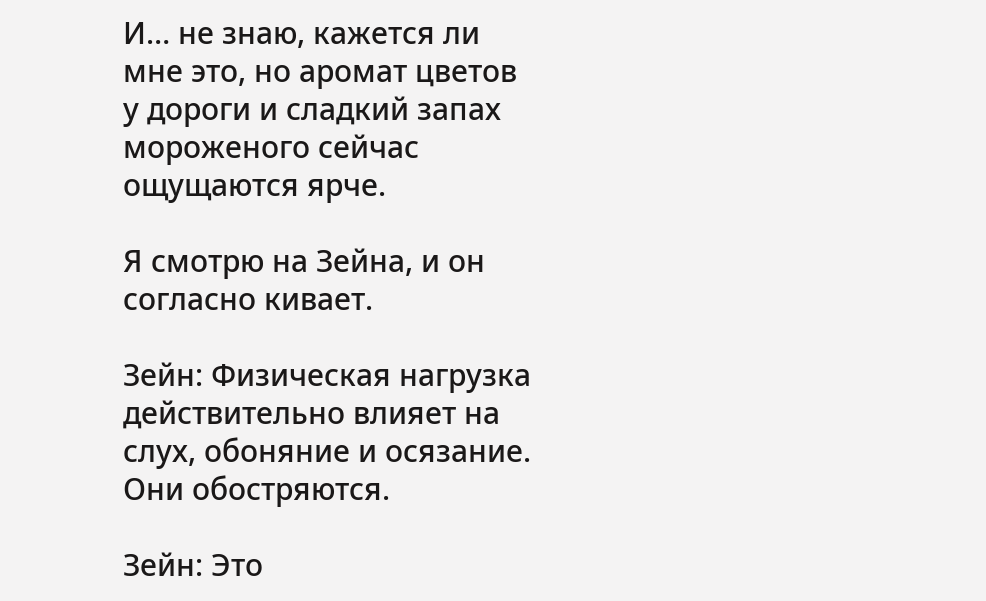И… не знаю, кажется ли мне это, но аромат цветов у дороги и сладкий запах мороженого сейчас ощущаются ярче.

Я смотрю на Зейна, и он согласно кивает.

Зейн: Физическая нагрузка действительно влияет на слух, обоняние и осязание. Они обостряются.

Зейн: Это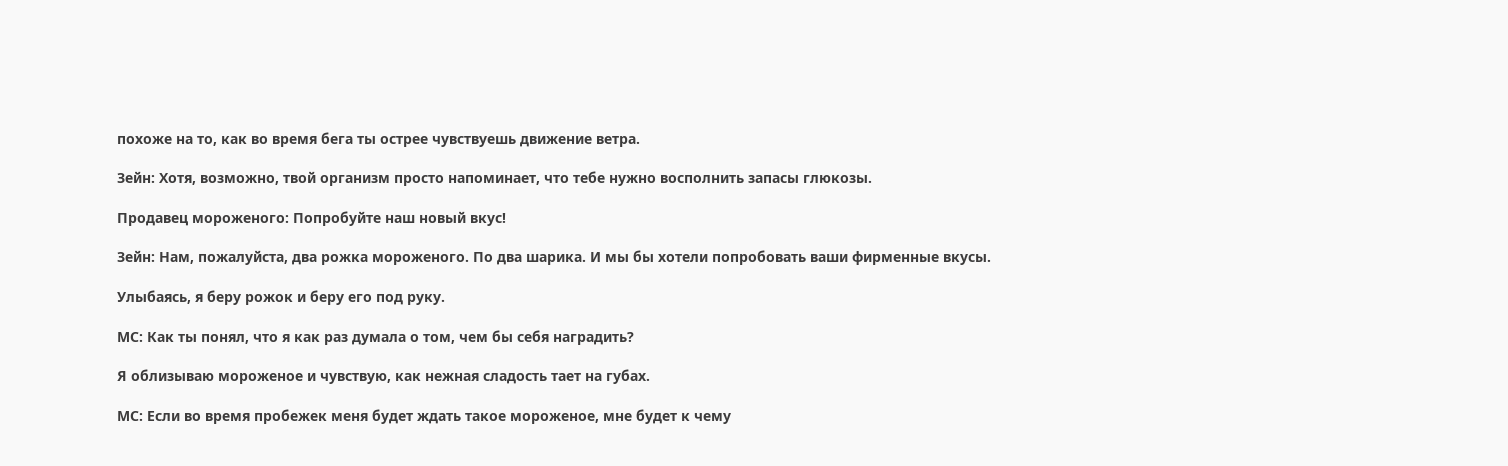похоже на то, как во время бега ты острее чувствуешь движение ветра.

Зейн: Хотя, возможно, твой организм просто напоминает, что тебе нужно восполнить запасы глюкозы.

Продавец мороженого: Попробуйте наш новый вкус!

Зейн: Нам, пожалуйста, два рожка мороженого. По два шарика. И мы бы хотели попробовать ваши фирменные вкусы.

Улыбаясь, я беру рожок и беру его под руку.

МС: Как ты понял, что я как раз думала о том, чем бы себя наградить?

Я облизываю мороженое и чувствую, как нежная сладость тает на губах.

МС: Если во время пробежек меня будет ждать такое мороженое, мне будет к чему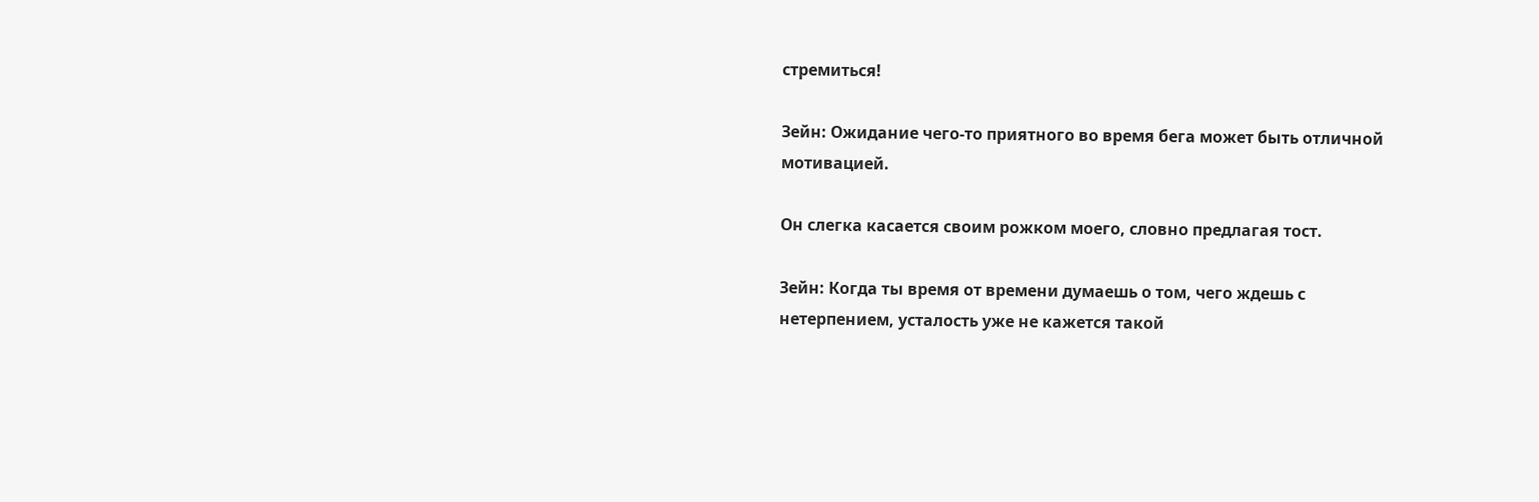стремиться!

Зейн: Ожидание чего-то приятного во время бега может быть отличной мотивацией.

Он слегка касается своим рожком моего, словно предлагая тост.

Зейн: Когда ты время от времени думаешь о том, чего ждешь с нетерпением, усталость уже не кажется такой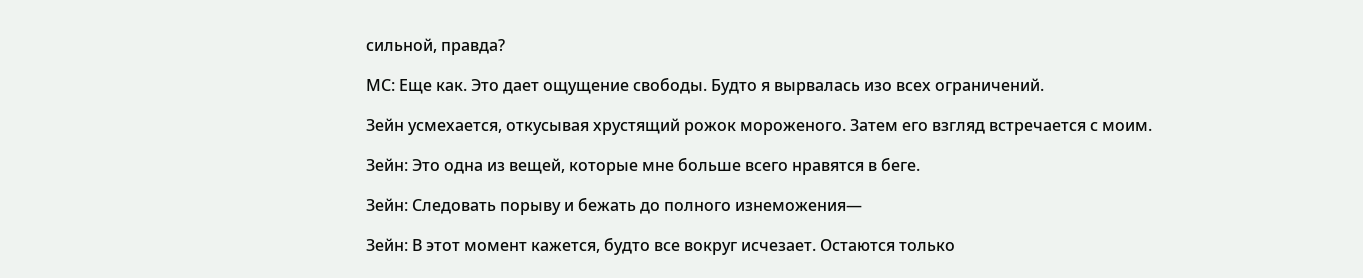сильной, правда?

МС: Еще как. Это дает ощущение свободы. Будто я вырвалась изо всех ограничений.

Зейн усмехается, откусывая хрустящий рожок мороженого. Затем его взгляд встречается с моим.

Зейн: Это одна из вещей, которые мне больше всего нравятся в беге.

Зейн: Следовать порыву и бежать до полного изнеможения—

Зейн: В этот момент кажется, будто все вокруг исчезает. Остаются только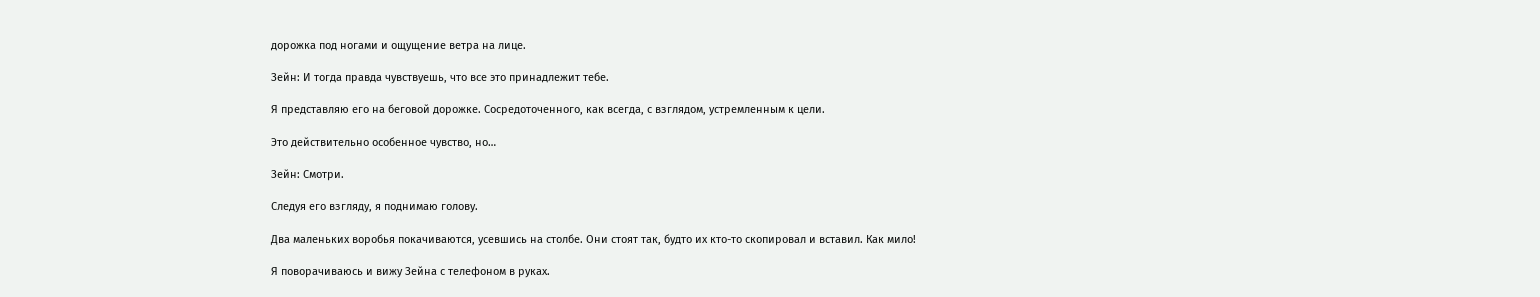дорожка под ногами и ощущение ветра на лице.

Зейн: И тогда правда чувствуешь, что все это принадлежит тебе.

Я представляю его на беговой дорожке. Сосредоточенного, как всегда, с взглядом, устремленным к цели.

Это действительно особенное чувство, но…

Зейн: Смотри.

Следуя его взгляду, я поднимаю голову.

Два маленьких воробья покачиваются, усевшись на столбе. Они стоят так, будто их кто-то скопировал и вставил. Как мило!

Я поворачиваюсь и вижу Зейна с телефоном в руках.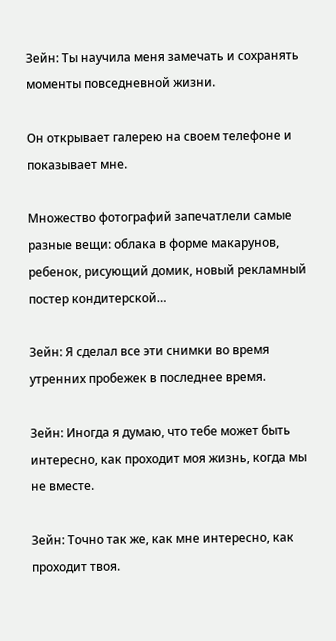Зейн: Ты научила меня замечать и сохранять моменты повседневной жизни.

Он открывает галерею на своем телефоне и показывает мне.

Множество фотографий запечатлели самые разные вещи: облака в форме макарунов, ребенок, рисующий домик, новый рекламный постер кондитерской…

Зейн: Я сделал все эти снимки во время утренних пробежек в последнее время.

Зейн: Иногда я думаю, что тебе может быть интересно, как проходит моя жизнь, когда мы не вместе.

Зейн: Точно так же, как мне интересно, как проходит твоя.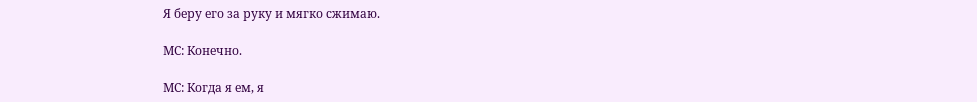Я беру его за руку и мягко сжимаю.

МС: Конечно.

МС: Когда я ем, я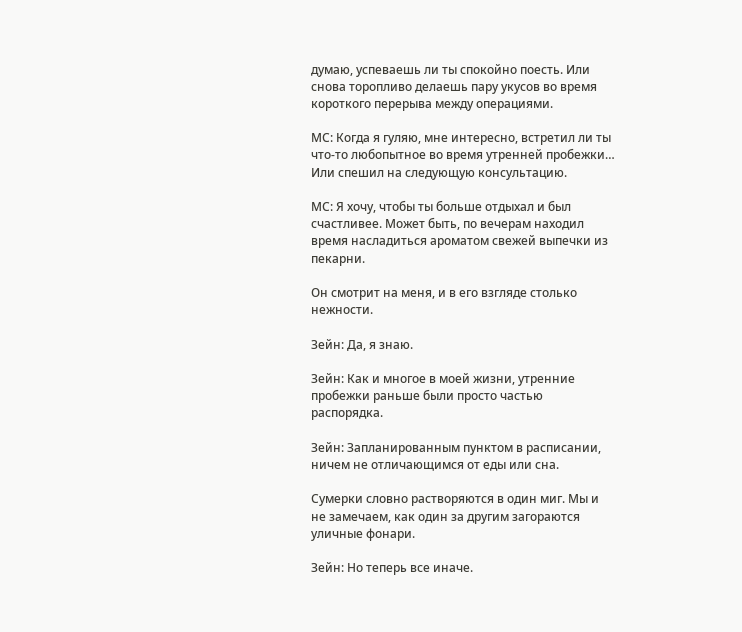думаю, успеваешь ли ты спокойно поесть. Или снова торопливо делаешь пару укусов во время короткого перерыва между операциями.

МС: Когда я гуляю, мне интересно, встретил ли ты что-то любопытное во время утренней пробежки… Или спешил на следующую консультацию.

МС: Я хочу, чтобы ты больше отдыхал и был счастливее. Может быть, по вечерам находил время насладиться ароматом свежей выпечки из пекарни.

Он смотрит на меня, и в его взгляде столько нежности.

Зейн: Да, я знаю.

Зейн: Как и многое в моей жизни, утренние пробежки раньше были просто частью распорядка.

Зейн: Запланированным пунктом в расписании, ничем не отличающимся от еды или сна.

Сумерки словно растворяются в один миг. Мы и не замечаем, как один за другим загораются уличные фонари.

Зейн: Но теперь все иначе.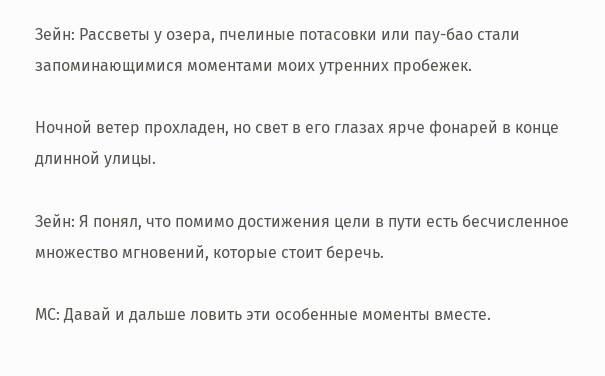Зейн: Рассветы у озера, пчелиные потасовки или пау-бао стали запоминающимися моментами моих утренних пробежек.

Ночной ветер прохладен, но свет в его глазах ярче фонарей в конце длинной улицы.

Зейн: Я понял, что помимо достижения цели в пути есть бесчисленное множество мгновений, которые стоит беречь.

МС: Давай и дальше ловить эти особенные моменты вместе.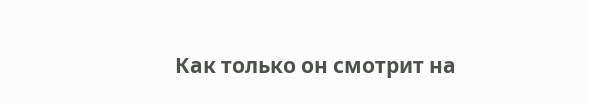Как только он смотрит на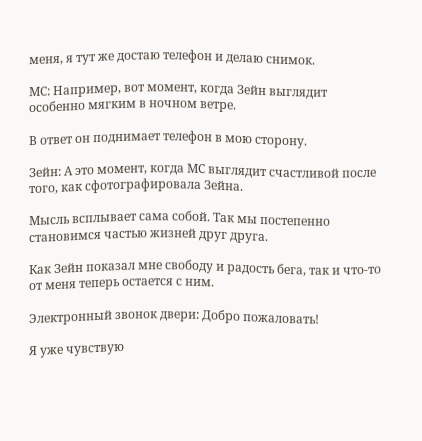меня, я тут же достаю телефон и делаю снимок.

МС: Например, вот момент, когда Зейн выглядит особенно мягким в ночном ветре.

В ответ он поднимает телефон в мою сторону.

Зейн: А это момент, когда МС выглядит счастливой после того, как сфотографировала Зейна.

Мысль всплывает сама собой. Так мы постепенно становимся частью жизней друг друга.

Как Зейн показал мне свободу и радость бега, так и что-то от меня теперь остается с ним.

Электронный звонок двери: Добро пожаловать!

Я уже чувствую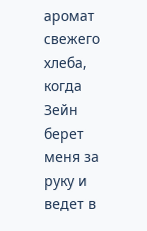аромат свежего хлеба, когда Зейн берет меня за руку и ведет в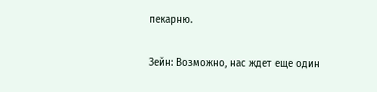пекарню.

Зейн: Возможно, нас ждет еще один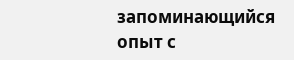запоминающийся опыт с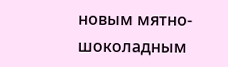новым мятно-шоколадным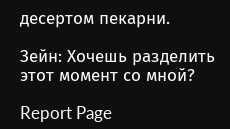десертом пекарни.

Зейн: Хочешь разделить этот момент со мной?

Report Page